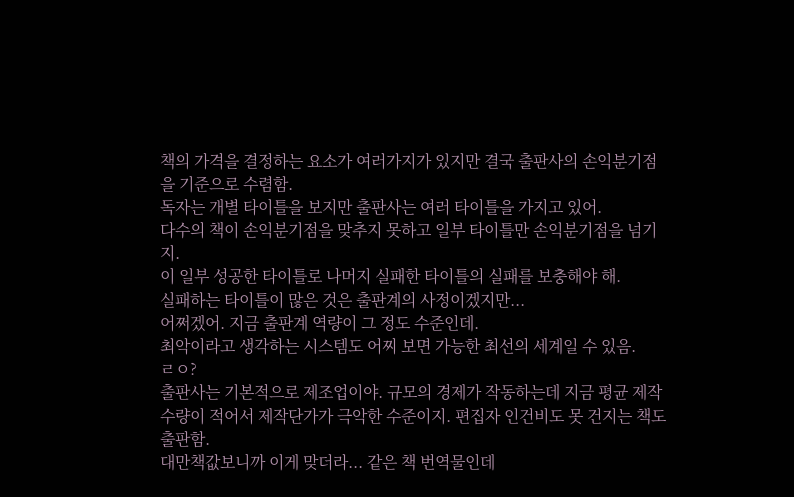책의 가격을 결정하는 요소가 여러가지가 있지만 결국 출판사의 손익분기점을 기준으로 수렴함.
독자는 개별 타이틀을 보지만 출판사는 여러 타이틀을 가지고 있어.
다수의 책이 손익분기점을 맞추지 못하고 일부 타이틀만 손익분기점을 넘기지.
이 일부 성공한 타이틀로 나머지 실패한 타이틀의 실패를 보충해야 해.
실패하는 타이틀이 많은 것은 출판계의 사정이겠지만...
어쩌겠어. 지금 출판계 역량이 그 정도 수준인데.
최악이라고 생각하는 시스템도 어찌 보면 가능한 최선의 세계일 수 있음.
ㄹㅇ?
출판사는 기본적으로 제조업이야. 규모의 경제가 작동하는데 지금 평균 제작 수량이 적어서 제작단가가 극악한 수준이지. 편집자 인건비도 못 건지는 책도 출판함.
대만책값보니까 이게 맞더라... 같은 책 번역물인데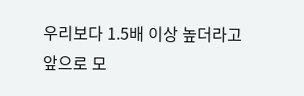우리보다 1.5배 이상 높더라고
앞으로 모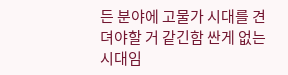든 분야에 고물가 시대를 견뎌야할 거 같긴함 싼게 없는 시대임